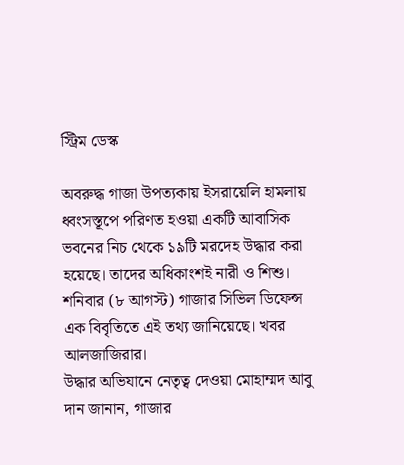স্ট্রিম ডেস্ক

অবরুদ্ধ গাজা উপত্যকায় ইসরায়েলি হামলায় ধ্বংসস্তূপে পরিণত হওয়া একটি আবাসিক ভবনের নিচ থেকে ১৯টি মরদেহ উদ্ধার করা হয়েছে। তাদের অধিকাংশই নারী ও শিশু। শনিবার (৮ আগস্ট) গাজার সিভিল ডিফেন্স এক বিবৃতিতে এই তথ্য জানিয়েছে। খবর আলজাজিরার।
উদ্ধার অভিযানে নেতৃত্ব দেওয়া মোহাম্মদ আবু দান জানান, গাজার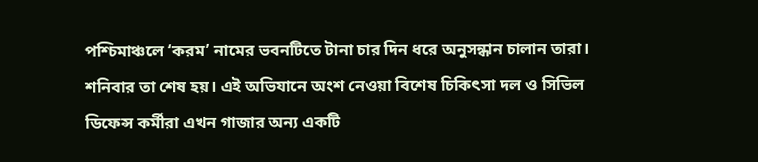পশ্চিমাঞ্চলে ‘করম’ নামের ভবনটিতে টানা চার দিন ধরে অনুসন্ধান চালান তারা। শনিবার তা শেষ হয়। এই অভিযানে অংশ নেওয়া বিশেষ চিকিৎসা দল ও সিভিল ডিফেন্স কর্মীরা এখন গাজার অন্য একটি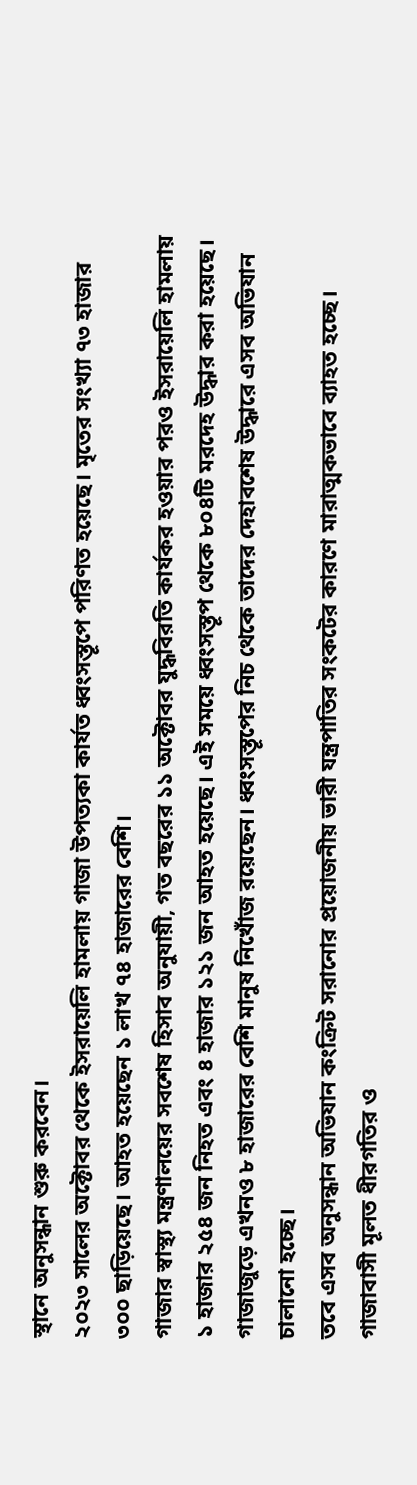স্থানে অনুসন্ধান শুরু করবেন।
২০২৩ সালের অক্টোবর থেকে ইসরায়েলি হামলায় গাজা উপত্যকা কার্যত ধ্বংসস্তূপে পরিণত হয়েছে। মৃতের সংখ্যা ৭৩ হাজার ৩০০ ছাড়িয়েছে। আহত হয়েছেন ১ লাখ ৭৪ হাজারের বেশি।
গাজার স্বাস্থ্য মন্ত্রণালয়ের সবশেষ হিসাব অনুযায়ী, গত বছরের ১১ অক্টোবর যুদ্ধবিরতি কার্যকর হওয়ার পরও ইসরায়েলি হামলায় ১ হাজার ২৫৪ জন নিহত এবং ৪ হাজার ১২১ জন আহত হয়েছে। এই সময়ে ধ্বংসস্তূপ থেকে ৮০৪টি মরদেহ উদ্ধার করা হয়েছে। গাজাজুড়ে এখনও ৮ হাজারের বেশি মানুষ নিখোঁজ রয়েছেন। ধ্বংসস্তূপের নিচ থেকে তাদের দেহাবশেষ উদ্ধারে এসব অভিযান চালানো হচ্ছে।
তবে এসব অনুসন্ধান অভিযান কংক্রিট সরানোর প্রয়োজনীয় ভারী যন্ত্রপাতির সংকটের কারণে মারাত্মকভাবে ব্যাহত হচ্ছে। গাজাবাসী মূলত ধীরগতির ও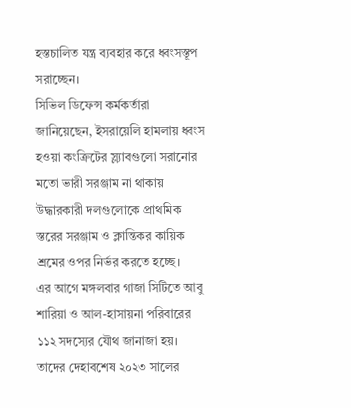হস্তচালিত যন্ত্র ব্যবহার করে ধ্বংসস্তূপ সরাচ্ছেন।
সিভিল ডিফেন্স কর্মকর্তারা জানিয়েছেন, ইসরায়েলি হামলায় ধ্বংস হওয়া কংক্রিটের স্ল্যাবগুলো সরানোর মতো ভারী সরঞ্জাম না থাকায় উদ্ধারকারী দলগুলোকে প্রাথমিক স্তরের সরঞ্জাম ও ক্লান্তিকর কায়িক শ্রমের ওপর নির্ভর করতে হচ্ছে।
এর আগে মঙ্গলবার গাজা সিটিতে আবু শারিয়া ও আল-হাসায়না পরিবারের ১১২ সদস্যের যৌথ জানাজা হয়। তাদের দেহাবশেষ ২০২৩ সালের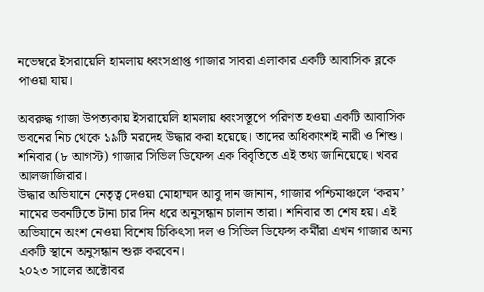নভেম্বরে ইসরায়েলি হামলায় ধ্বংসপ্রাপ্ত গাজার সাবরা এলাকার একটি আবাসিক ব্লকে পাওয়া যায়।

অবরুদ্ধ গাজা উপত্যকায় ইসরায়েলি হামলায় ধ্বংসস্তূপে পরিণত হওয়া একটি আবাসিক ভবনের নিচ থেকে ১৯টি মরদেহ উদ্ধার করা হয়েছে। তাদের অধিকাংশই নারী ও শিশু। শনিবার (৮ আগস্ট) গাজার সিভিল ডিফেন্স এক বিবৃতিতে এই তথ্য জানিয়েছে। খবর আলজাজিরার।
উদ্ধার অভিযানে নেতৃত্ব দেওয়া মোহাম্মদ আবু দান জানান, গাজার পশ্চিমাঞ্চলে ‘করম’ নামের ভবনটিতে টানা চার দিন ধরে অনুসন্ধান চালান তারা। শনিবার তা শেষ হয়। এই অভিযানে অংশ নেওয়া বিশেষ চিকিৎসা দল ও সিভিল ডিফেন্স কর্মীরা এখন গাজার অন্য একটি স্থানে অনুসন্ধান শুরু করবেন।
২০২৩ সালের অক্টোবর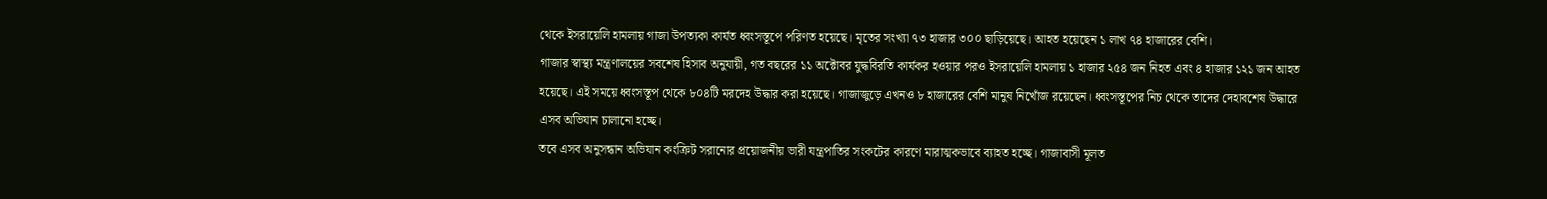থেকে ইসরায়েলি হামলায় গাজা উপত্যকা কার্যত ধ্বংসস্তূপে পরিণত হয়েছে। মৃতের সংখ্যা ৭৩ হাজার ৩০০ ছাড়িয়েছে। আহত হয়েছেন ১ লাখ ৭৪ হাজারের বেশি।
গাজার স্বাস্থ্য মন্ত্রণালয়ের সবশেষ হিসাব অনুযায়ী, গত বছরের ১১ অক্টোবর যুদ্ধবিরতি কার্যকর হওয়ার পরও ইসরায়েলি হামলায় ১ হাজার ২৫৪ জন নিহত এবং ৪ হাজার ১২১ জন আহত হয়েছে। এই সময়ে ধ্বংসস্তূপ থেকে ৮০৪টি মরদেহ উদ্ধার করা হয়েছে। গাজাজুড়ে এখনও ৮ হাজারের বেশি মানুষ নিখোঁজ রয়েছেন। ধ্বংসস্তূপের নিচ থেকে তাদের দেহাবশেষ উদ্ধারে এসব অভিযান চালানো হচ্ছে।
তবে এসব অনুসন্ধান অভিযান কংক্রিট সরানোর প্রয়োজনীয় ভারী যন্ত্রপাতির সংকটের কারণে মারাত্মকভাবে ব্যাহত হচ্ছে। গাজাবাসী মূলত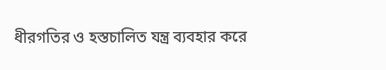ধীরগতির ও হস্তচালিত যন্ত্র ব্যবহার করে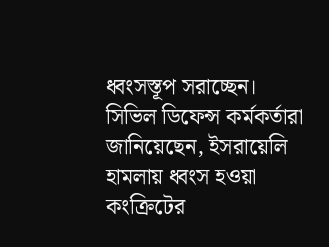ধ্বংসস্তূপ সরাচ্ছেন।
সিভিল ডিফেন্স কর্মকর্তারা জানিয়েছেন, ইসরায়েলি হামলায় ধ্বংস হওয়া কংক্রিটের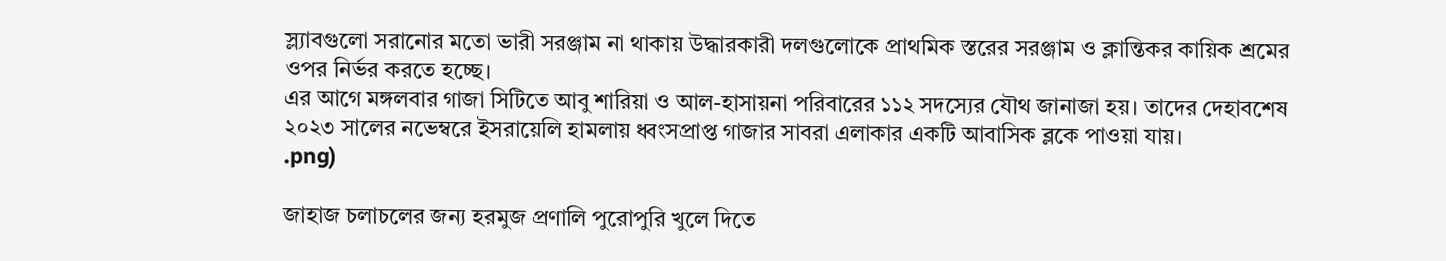স্ল্যাবগুলো সরানোর মতো ভারী সরঞ্জাম না থাকায় উদ্ধারকারী দলগুলোকে প্রাথমিক স্তরের সরঞ্জাম ও ক্লান্তিকর কায়িক শ্রমের ওপর নির্ভর করতে হচ্ছে।
এর আগে মঙ্গলবার গাজা সিটিতে আবু শারিয়া ও আল-হাসায়না পরিবারের ১১২ সদস্যের যৌথ জানাজা হয়। তাদের দেহাবশেষ ২০২৩ সালের নভেম্বরে ইসরায়েলি হামলায় ধ্বংসপ্রাপ্ত গাজার সাবরা এলাকার একটি আবাসিক ব্লকে পাওয়া যায়।
.png)

জাহাজ চলাচলের জন্য হরমুজ প্রণালি পুরোপুরি খুলে দিতে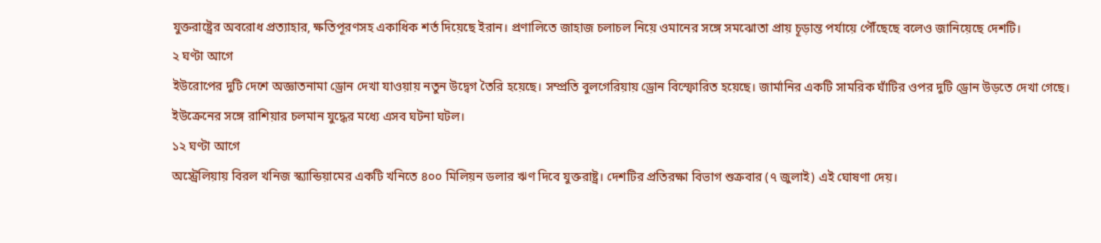যুক্তরাষ্ট্রের অবরোধ প্রত্যাহার, ক্ষতিপূরণসহ একাধিক শর্ত দিয়েছে ইরান। প্রণালিতে জাহাজ চলাচল নিয়ে ওমানের সঙ্গে সমঝোতা প্রায় চূড়ান্ত পর্যায়ে পৌঁছেছে বলেও জানিয়েছে দেশটি।
২ ঘণ্টা আগে
ইউরোপের দুটি দেশে অজ্ঞাতনামা ড্রোন দেখা যাওয়ায় নতুন উদ্বেগ তৈরি হয়েছে। সম্প্রতি বুলগেরিয়ায় ড্রোন বিস্ফোরিত হয়েছে। জার্মানির একটি সামরিক ঘাঁটির ওপর দুটি ড্রোন উড়তে দেখা গেছে। ইউক্রেনের সঙ্গে রাশিয়ার চলমান যুদ্ধের মধ্যে এসব ঘটনা ঘটল।
১২ ঘণ্টা আগে
অস্ট্রেলিয়ায় বিরল খনিজ স্ক্যান্ডিয়ামের একটি খনিতে ৪০০ মিলিয়ন ডলার ঋণ দিবে যুক্তরাষ্ট্র। দেশটির প্রতিরক্ষা বিভাগ শুক্রবার (৭ জুলাই) এই ঘোষণা দেয়।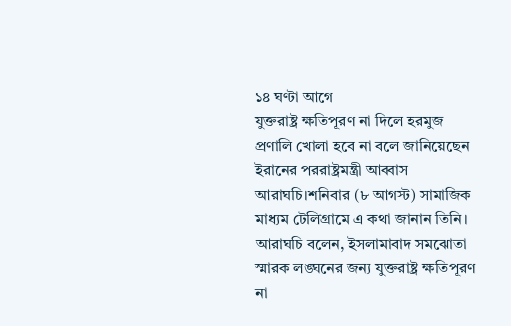১৪ ঘণ্টা আগে
যুক্তরাষ্ট্র ক্ষতিপূরণ না দিলে হরমুজ প্রণালি খোলা হবে না বলে জানিয়েছেন ইরানের পররাষ্ট্রমন্ত্রী আব্বাস আরাঘচি।শনিবার (৮ আগস্ট) সামাজিক মাধ্যম টেলিগ্রামে এ কথা জানান তিনি। আরাঘচি বলেন, ইসলামাবাদ সমঝোতা স্মারক লঙ্ঘনের জন্য যুক্তরাষ্ট্র ক্ষতিপূরণ না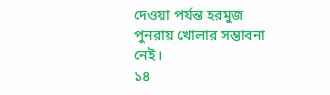দেওয়া পর্যন্ত হরমুজ পুনরায় খোলার সম্ভাবনা নেই।
১৪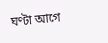ঘণ্টা আগে